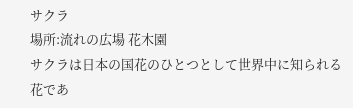サクラ
場所:流れの広場 花木園
サクラは日本の国花のひとつとして世界中に知られる花であ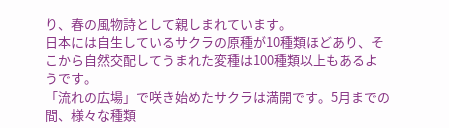り、春の風物詩として親しまれています。
日本には自生しているサクラの原種が10種類ほどあり、そこから自然交配してうまれた変種は100種類以上もあるようです。
「流れの広場」で咲き始めたサクラは満開です。5月までの間、様々な種類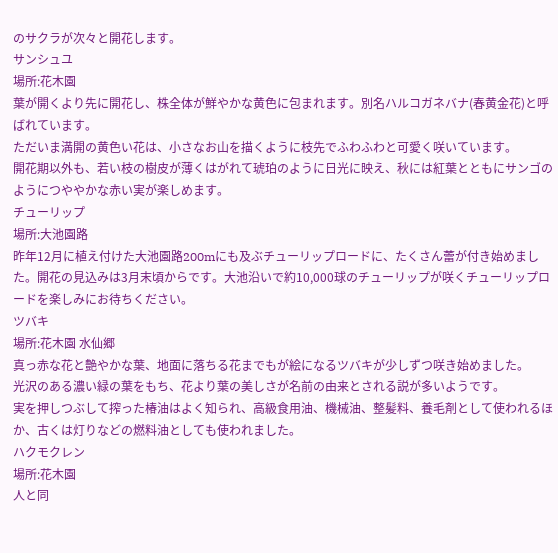のサクラが次々と開花します。
サンシュユ
場所:花木園
葉が開くより先に開花し、株全体が鮮やかな黄色に包まれます。別名ハルコガネバナ(春黄金花)と呼ばれています。
ただいま満開の黄色い花は、小さなお山を描くように枝先でふわふわと可愛く咲いています。
開花期以外も、若い枝の樹皮が薄くはがれて琥珀のように日光に映え、秋には紅葉とともにサンゴのようにつややかな赤い実が楽しめます。
チューリップ
場所:大池園路
昨年12月に植え付けた大池園路200mにも及ぶチューリップロードに、たくさん蕾が付き始めました。開花の見込みは3月末頃からです。大池沿いで約10,000球のチューリップが咲くチューリップロードを楽しみにお待ちください。
ツバキ
場所:花木園 水仙郷
真っ赤な花と艶やかな葉、地面に落ちる花までもが絵になるツバキが少しずつ咲き始めました。
光沢のある濃い緑の葉をもち、花より葉の美しさが名前の由来とされる説が多いようです。
実を押しつぶして搾った椿油はよく知られ、高級食用油、機械油、整髪料、養毛剤として使われるほか、古くは灯りなどの燃料油としても使われました。
ハクモクレン
場所:花木園
人と同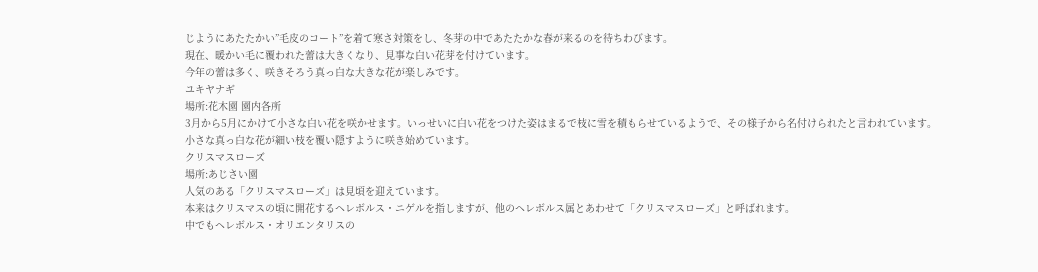じようにあたたかい”毛皮のコート”を着て寒さ対策をし、冬芽の中であたたかな春が来るのを待ちわびます。
現在、暖かい毛に覆われた蕾は大きくなり、見事な白い花芽を付けています。
今年の蕾は多く、咲きそろう真っ白な大きな花が楽しみです。
ユキヤナギ
場所:花木園 園内各所
3月から5月にかけて小さな白い花を咲かせます。いっせいに白い花をつけた姿はまるで枝に雪を積もらせているようで、その様子から名付けられたと言われています。
小さな真っ白な花が細い枝を覆い隠すように咲き始めています。
クリスマスローズ
場所:あじさい園
人気のある「クリスマスローズ」は見頃を迎えています。
本来はクリスマスの頃に開花するヘレボルス・ニゲルを指しますが、他のヘレボルス属とあわせて「クリスマスローズ」と呼ばれます。
中でもヘレボルス・オリエンタリスの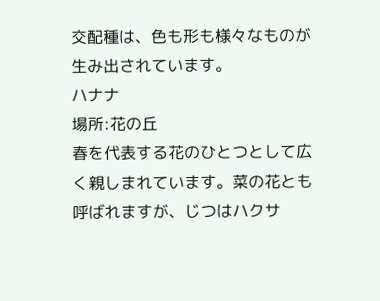交配種は、色も形も様々なものが生み出されています。
ハナナ
場所:花の丘
春を代表する花のひとつとして広く親しまれています。菜の花とも呼ばれますが、じつはハクサ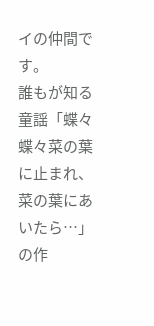イの仲間です。
誰もが知る童謡「蝶々蝶々菜の葉に止まれ、菜の葉にあいたら…」の作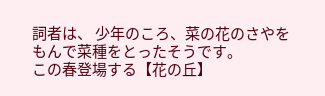詞者は、 少年のころ、菜の花のさやをもんで菜種をとったそうです。
この春登場する【花の丘】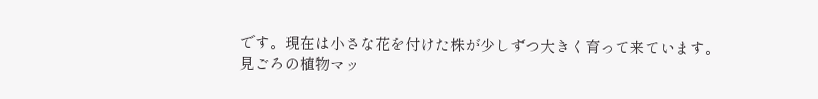です。現在は小さな花を付けた株が少しずつ大きく育って来ています。
見ごろの植物マッ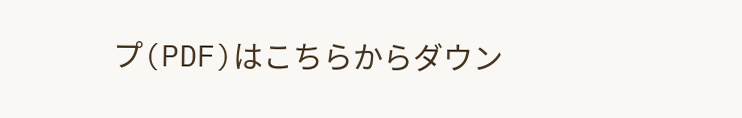プ(PDF)はこちらからダウン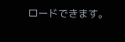ロードできます。